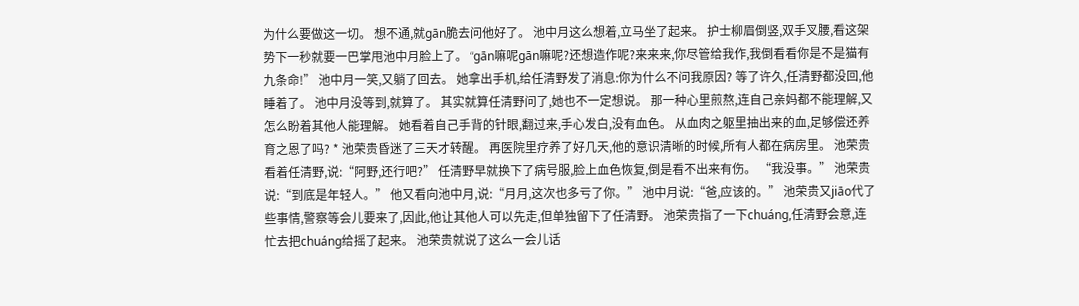为什么要做这一切。 想不通,就gān脆去问他好了。 池中月这么想着,立马坐了起来。 护士柳眉倒竖,双手叉腰,看这架势下一秒就要一巴掌甩池中月脸上了。 “gān嘛呢gān嘛呢?还想造作呢?来来来,你尽管给我作,我倒看看你是不是猫有九条命!” 池中月一笑,又躺了回去。 她拿出手机,给任清野发了消息:你为什么不问我原因? 等了许久,任清野都没回,他睡着了。 池中月没等到,就算了。 其实就算任清野问了,她也不一定想说。 那一种心里煎熬,连自己亲妈都不能理解,又怎么盼着其他人能理解。 她看着自己手背的针眼,翻过来,手心发白,没有血色。 从血肉之躯里抽出来的血,足够偿还养育之恩了吗? * 池荣贵昏迷了三天才转醒。 再医院里疗养了好几天,他的意识清晰的时候,所有人都在病房里。 池荣贵看着任清野,说:“阿野,还行吧?” 任清野早就换下了病号服,脸上血色恢复,倒是看不出来有伤。 “我没事。” 池荣贵说:“到底是年轻人。” 他又看向池中月,说:“月月,这次也多亏了你。” 池中月说:“爸,应该的。” 池荣贵又jiāo代了些事情,警察等会儿要来了,因此,他让其他人可以先走,但单独留下了任清野。 池荣贵指了一下chuáng,任清野会意,连忙去把chuáng给摇了起来。 池荣贵就说了这么一会儿话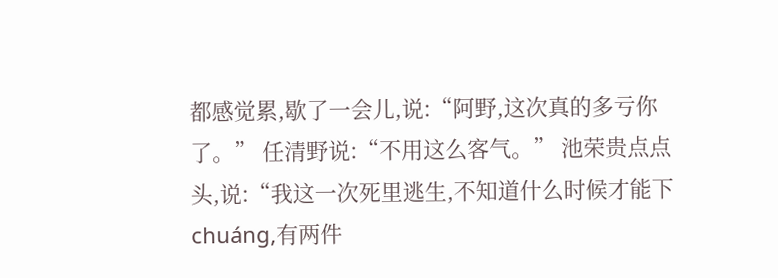都感觉累,歇了一会儿,说:“阿野,这次真的多亏你了。” 任清野说:“不用这么客气。” 池荣贵点点头,说:“我这一次死里逃生,不知道什么时候才能下chuáng,有两件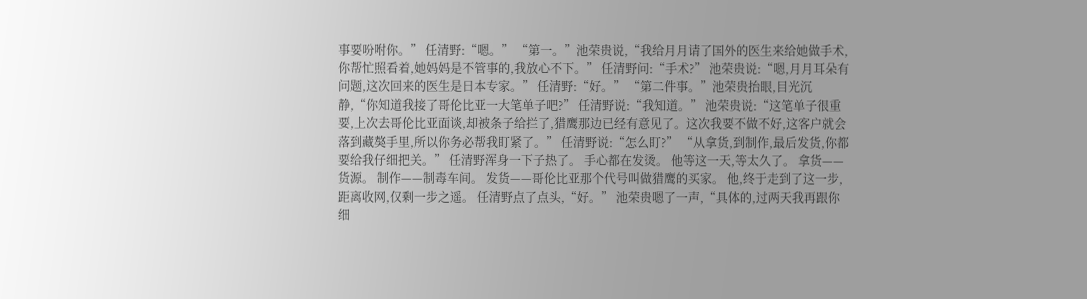事要吩咐你。” 任清野:“嗯。” “第一。”池荣贵说,“我给月月请了国外的医生来给她做手术,你帮忙照看着,她妈妈是不管事的,我放心不下。” 任清野问:“手术?” 池荣贵说:“嗯,月月耳朵有问题,这次回来的医生是日本专家。” 任清野:“好。” “第二件事。”池荣贵抬眼,目光沉静,“你知道我接了哥伦比亚一大笔单子吧?” 任清野说:“我知道。” 池荣贵说:“这笔单子很重要,上次去哥伦比亚面谈,却被条子给拦了,猎鹰那边已经有意见了。这次我要不做不好,这客户就会落到藏獒手里,所以你务必帮我盯紧了。” 任清野说:“怎么盯?” “从拿货,到制作,最后发货,你都要给我仔细把关。” 任清野浑身一下子热了。 手心都在发烫。 他等这一天,等太久了。 拿货——货源。 制作——制毒车间。 发货——哥伦比亚那个代号叫做猎鹰的买家。 他,终于走到了这一步,距离收网,仅剩一步之遥。 任清野点了点头,“好。” 池荣贵嗯了一声,“具体的,过两天我再跟你细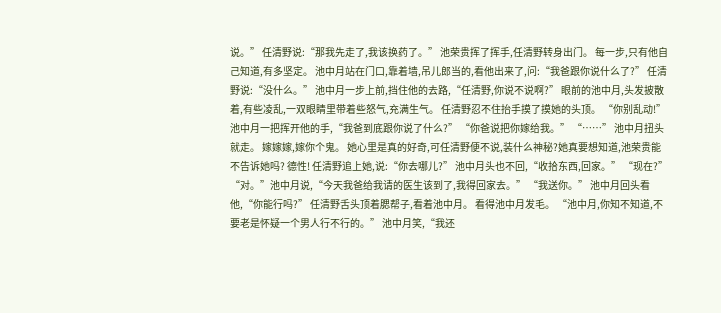说。” 任清野说:“那我先走了,我该换药了。” 池荣贵挥了挥手,任清野转身出门。 每一步,只有他自己知道,有多坚定。 池中月站在门口,靠着墙,吊儿郎当的,看他出来了,问:“我爸跟你说什么了?” 任清野说:“没什么。” 池中月一步上前,挡住他的去路,“任清野,你说不说啊?” 眼前的池中月,头发披散着,有些凌乱,一双眼睛里带着些怒气,充满生气。 任清野忍不住抬手摸了摸她的头顶。 “你别乱动!”池中月一把挥开他的手,“我爸到底跟你说了什么?” “你爸说把你嫁给我。” “……” 池中月扭头就走。 嫁嫁嫁,嫁你个鬼。 她心里是真的好奇,可任清野便不说,装什么神秘?她真要想知道,池荣贵能不告诉她吗? 德性! 任清野追上她,说:“你去哪儿?” 池中月头也不回,“收拾东西,回家。” “现在?” “对。”池中月说,“今天我爸给我请的医生该到了,我得回家去。” “我送你。” 池中月回头看他,“你能行吗?” 任清野舌头顶着腮帮子,看着池中月。 看得池中月发毛。 “池中月,你知不知道,不要老是怀疑一个男人行不行的。” 池中月笑,“我还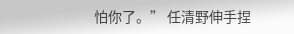怕你了。” 任清野伸手捏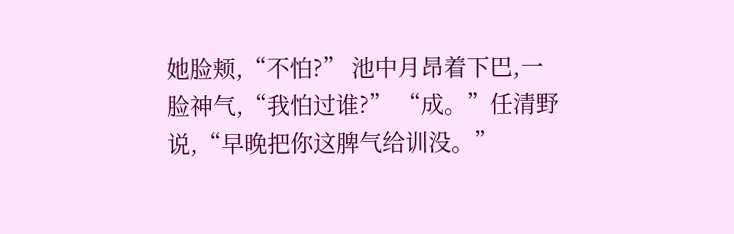她脸颊,“不怕?” 池中月昂着下巴,一脸神气,“我怕过谁?” “成。”任清野说,“早晚把你这脾气给训没。”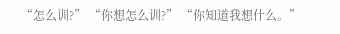“怎么训?” “你想怎么训?” “你知道我想什么。”